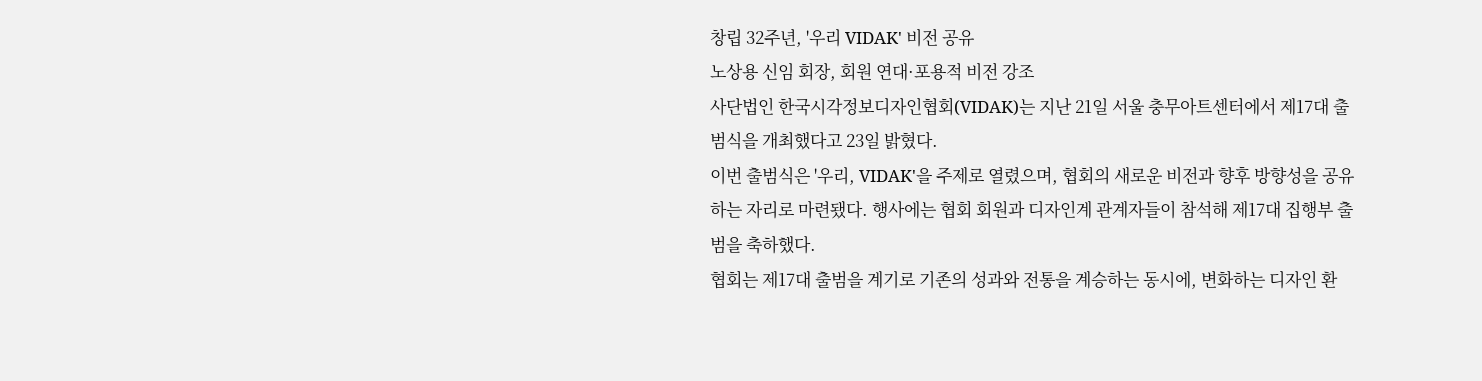창립 32주년, '우리 VIDAK' 비전 공유
노상용 신임 회장, 회원 연대·포용적 비전 강조
사단법인 한국시각정보디자인협회(VIDAK)는 지난 21일 서울 충무아트센터에서 제17대 출범식을 개최했다고 23일 밝혔다.
이번 출범식은 '우리, VIDAK'을 주제로 열렸으며, 협회의 새로운 비전과 향후 방향성을 공유하는 자리로 마련됐다. 행사에는 협회 회원과 디자인계 관계자들이 참석해 제17대 집행부 출범을 축하했다.
협회는 제17대 출범을 계기로 기존의 성과와 전통을 계승하는 동시에, 변화하는 디자인 환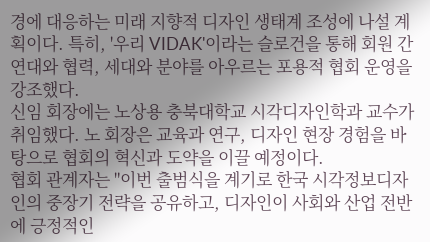경에 대응하는 미래 지향적 디자인 생태계 조성에 나설 계획이다. 특히, '우리 VIDAK'이라는 슬로건을 통해 회원 간 연대와 협력, 세대와 분야를 아우르는 포용적 협회 운영을 강조했다.
신임 회장에는 노상용 충북대학교 시각디자인학과 교수가 취임했다. 노 회장은 교육과 연구, 디자인 현장 경험을 바탕으로 협회의 혁신과 도약을 이끌 예정이다.
협회 관계자는 "이번 출범식을 계기로 한국 시각정보디자인의 중장기 전략을 공유하고, 디자인이 사회와 산업 전반에 긍정적인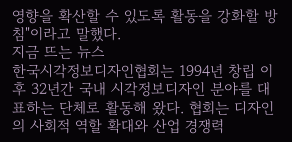영향을 확산할 수 있도록 활동을 강화할 방침"이라고 말했다.
지금 뜨는 뉴스
한국시각정보디자인협회는 1994년 창립 이후 32년간 국내 시각정보디자인 분야를 대표하는 단체로 활동해 왔다. 협회는 디자인의 사회적 역할 확대와 산업 경쟁력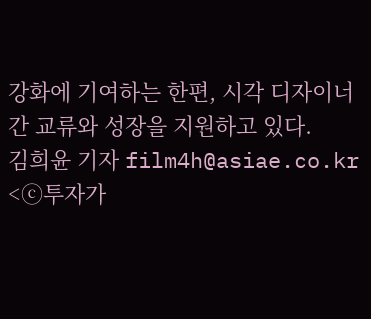강화에 기여하는 한편, 시각 디자이너 간 교류와 성장을 지원하고 있다.
김희윤 기자 film4h@asiae.co.kr
<ⓒ투자가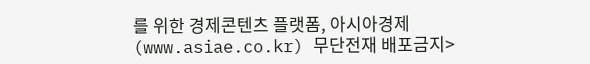를 위한 경제콘텐츠 플랫폼, 아시아경제(www.asiae.co.kr) 무단전재 배포금지>